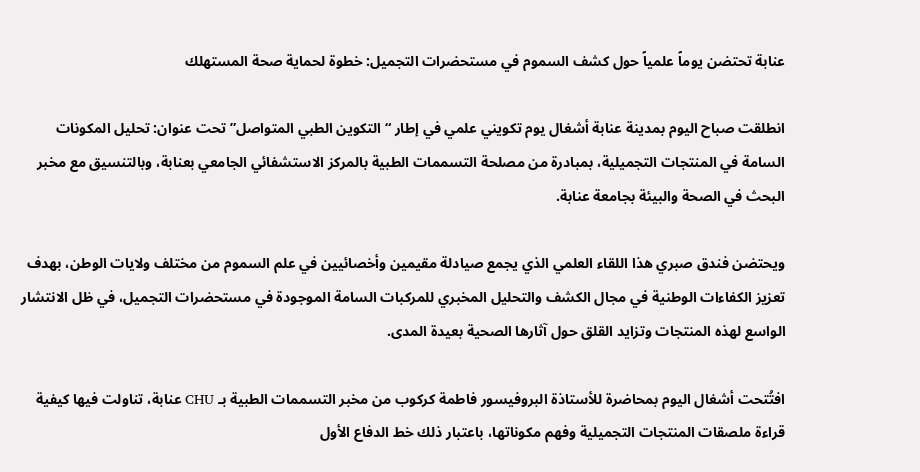عنابة تحتضن يوماً علمياً حول كشف السموم في مستحضرات التجميل: خطوة لحماية صحة المستهلك

انطلقت صباح اليوم بمدينة عنابة أشغال يوم تكويني علمي في إطار “التكوين الطبي المتواصل” تحت عنوان: تحليل المكونات السامة في المنتجات التجميلية، بمبادرة من مصلحة التسممات الطبية بالمركز الاستشفائي الجامعي بعنابة، وبالتنسيق مع مخبر البحث في الصحة والبيئة بجامعة عنابة.

ويحتضن فندق صبري هذا اللقاء العلمي الذي يجمع صيادلة مقيمين وأخصائيين في علم السموم من مختلف ولايات الوطن، بهدف تعزيز الكفاءات الوطنية في مجال الكشف والتحليل المخبري للمركبات السامة الموجودة في مستحضرات التجميل، في ظل الانتشار الواسع لهذه المنتجات وتزايد القلق حول آثارها الصحية بعيدة المدى.

افتُتحت أشغال اليوم بمحاضرة للأستاذة البروفيسور فاطمة كركوب من مخبر التسممات الطبية بـ CHU عنابة، تناولت فيها كيفية قراءة ملصقات المنتجات التجميلية وفهم مكوناتها، باعتبار ذلك خط الدفاع الأول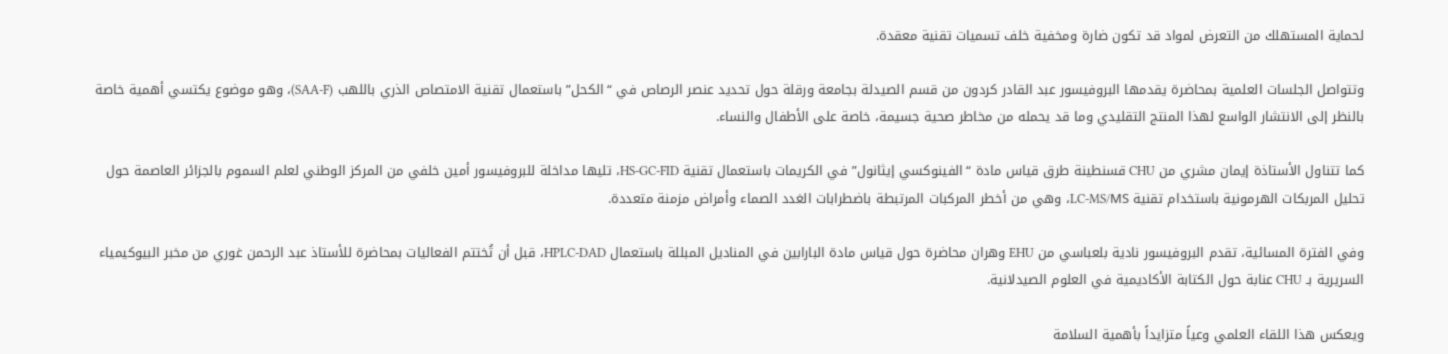لحماية المستهلك من التعرض لمواد قد تكون ضارة ومخفية خلف تسميات تقنية معقدة.

وتتواصل الجلسات العلمية بمحاضرة يقدمها البروفيسور عبد القادر كردون من قسم الصيدلة بجامعة ورقلة حول تحديد عنصر الرصاص في “الكحل” باستعمال تقنية الامتصاص الذري باللهب (SAA-F)، وهو موضوع يكتسي أهمية خاصة بالنظر إلى الانتشار الواسع لهذا المنتج التقليدي وما قد يحمله من مخاطر صحية جسيمة، خاصة على الأطفال والنساء.

كما تتناول الأستاذة إيمان مشري من CHU قسنطينة طرق قياس مادة “الفينوكسي إيثانول” في الكريمات باستعمال تقنية HS-GC-FID، تليها مداخلة للبروفيسور أمين خلفي من المركز الوطني لعلم السموم بالجزائر العاصمة حول تحليل المربكات الهرمونية باستخدام تقنية LC-MS/MS، وهي من أخطر المركبات المرتبطة باضطرابات الغدد الصماء وأمراض مزمنة متعددة.

وفي الفترة المسائية، تقدم البروفيسور نادية بلعباسي من EHU وهران محاضرة حول قياس مادة البارابين في المناديل المبللة باستعمال HPLC-DAD، قبل أن تُختتم الفعاليات بمحاضرة للأستاذ عبد الرحمن غوري من مخبر البيوكيمياء السريرية بـ CHU عنابة حول الكتابة الأكاديمية في العلوم الصيدلانية.

ويعكس هذا اللقاء العلمي وعياً متزايداً بأهمية السلامة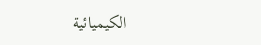الكيميائية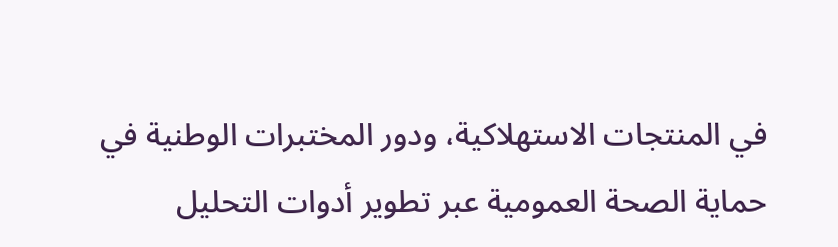في المنتجات الاستهلاكية، ودور المختبرات الوطنية في حماية الصحة العمومية عبر تطوير أدوات التحليل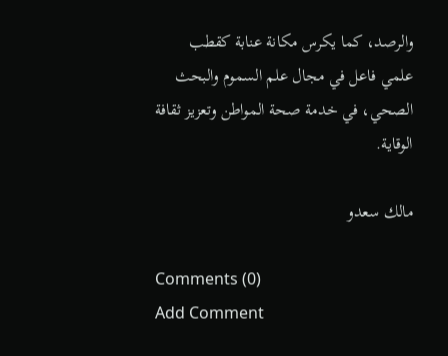والرصد، كما يكرس مكانة عنابة كقطب علمي فاعل في مجال علم السموم والبحث الصحي، في خدمة صحة المواطن وتعزيز ثقافة الوقاية.

مالك سعدو

Comments (0)
Add Comment